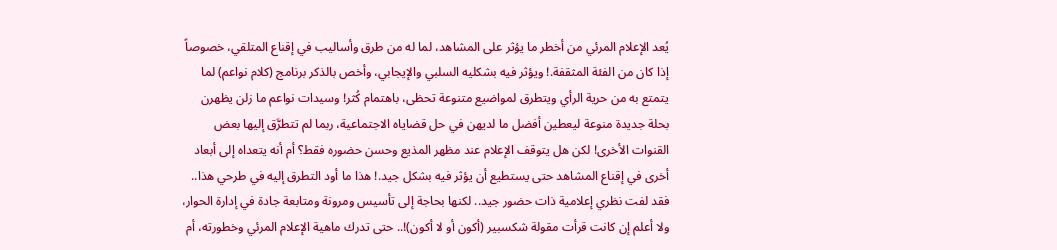يُعد الإعلام المرئي من أخطر ما يؤثر على المشاهد، لما له من طرق وأساليب في إقناع المتلقي، خصوصاً إذا كان من الفئة المثقفة.! ويؤثر فيه بشكليه السلبي والإيجابي، وأخص بالذكر برنامج (كلام نواعم) لما يتمتع به من حرية الرأي ويتطرق لمواضيع متنوعة تحظى، باهتمام كُثر! وسيدات نواعم ما زلن يظهرن بحلة جديدة منوعة ليعطين أفضل ما لديهن في حل قضاياه الاجتماعية، ربما لم تتطرَّق إليها بعض القنوات الأخرى! لكن هل يتوقف الإعلام عند مظهر المذيع وحسن حضوره فقط؟ أم أنه يتعداه إلى أبعاد أخرى في إقناع المشاهد حتى يستطيع أن يؤثر فيه بشكل جيد.! هذا ما أود التطرق إليه في طرحي هذا.. فقد لفت نظري إعلامية ذات حضور جيد.. لكنها بحاجة إلى تأسيس ومرونة ومتابعة جادة في إدارة الحوار، ولا أعلم إن كانت قرأت مقولة شكسبير (أكون أو لا أكون)!.. حتى تدرك ماهية الإعلام المرئي وخطورته، أم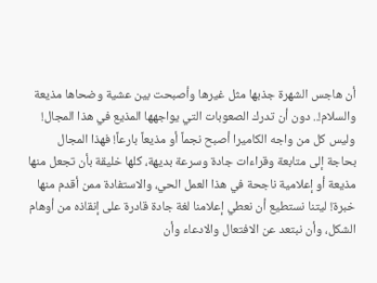أن هاجس الشهرة جذبها مثل غيرها وأصبحت بين عشية وضحاها مذيعة والسلام!.. دون أن تدرك الصعوبات التي يواجهها المذيع في هذا المجال! وليس كل من واجه الكاميرا أصبح نجماً أو مذيعاً بارعاً! فهذا المجال بحاجة إلى متابعة وقراءات جادة وسرعة بديهة، كلها خليقة بأن تجعل منها مذيعة أو إعلامية ناجحة في هذا العمل الحي، والاستفادة ممن أقدم منها خبرة! ليتنا نستطيع أن نعطي إعلامنا لغة جادة قادرة على إنقاذه من أوهام الشكل، وأن نبتعد عن الافتعال والادعاء وأن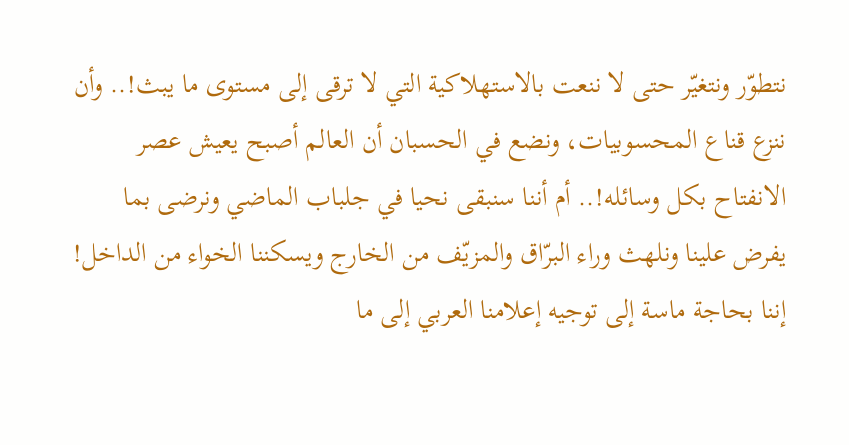نتطوّر ونتغيّر حتى لا ننعت بالاستهلاكية التي لا ترقى إلى مستوى ما يبث!.. وأن ننزع قناع المحسوبيات، ونضع في الحسبان أن العالم أصبح يعيش عصر الانفتاح بكل وسائله!.. أم أننا سنبقى نحيا في جلباب الماضي ونرضى بما يفرض علينا ونلهث وراء البرّاق والمزيّف من الخارج ويسكننا الخواء من الداخل! إننا بحاجة ماسة إلى توجيه إعلامنا العربي إلى ما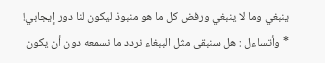ينبغي وما لا ينبغي ورفض كل ما هو منبوذ ليكون لنا دور إيجابي! * وأتساءل : هل سنبقى مثل الببغاء نردد ما نسمعه دون أن يكون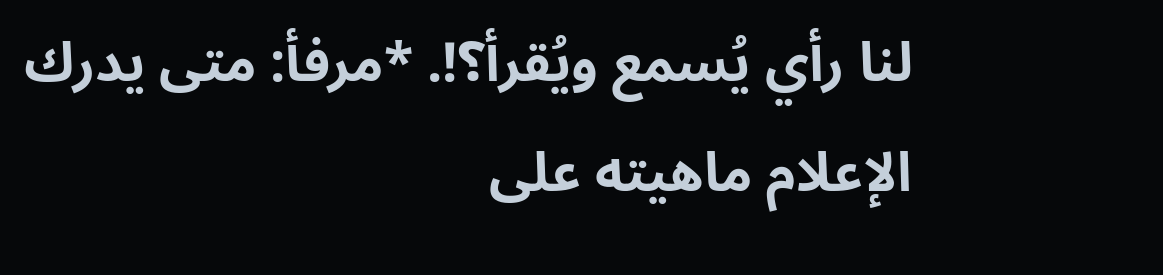لنا رأي يُسمع ويُقرأ؟!. *مرفأ: متى يدرك الإعلام ماهيته على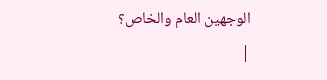الوجهين العام والخاص؟
|